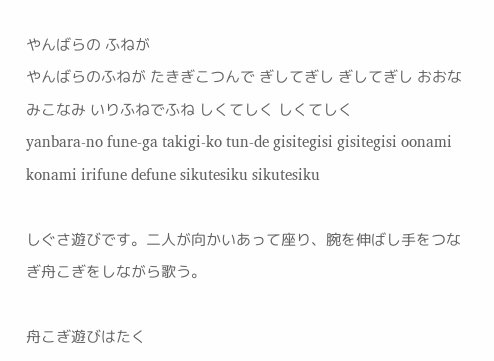やんばらの ふねが
やんばらのふねが たきぎこつんで ぎしてぎし ぎしてぎし おおなみこなみ いりふねでふね しくてしく しくてしく
yanbara-no fune-ga takigi-ko tun-de gisitegisi gisitegisi oonami konami irifune defune sikutesiku sikutesiku

しぐさ遊びです。二人が向かいあって座り、腕を伸ばし手をつなぎ舟こぎをしながら歌う。

舟こぎ遊びはたく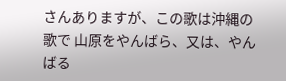さんありますが、この歌は沖縄の歌で 山原をやんばら、又は、やんばる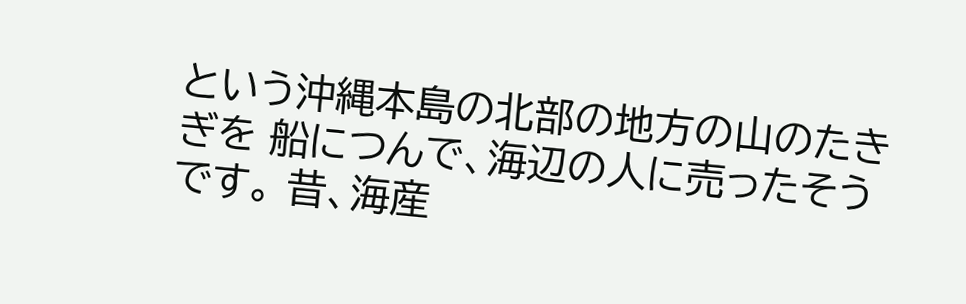という沖縄本島の北部の地方の山のたきぎを 船につんで、海辺の人に売ったそうです。 昔、海産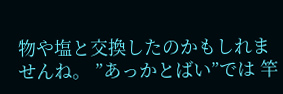物や塩と交換したのかもしれませんね。 ”あっかとばい”では 竿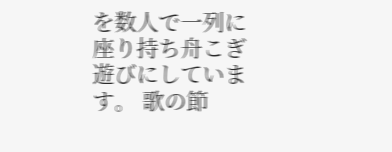を数人で一列に座り持ち舟こぎ遊びにしています。 歌の節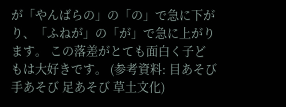が「やんばらの」の「の」で急に下がり、「ふねが」の「が」で急に上がります。 この落差がとても面白く子どもは大好きです。 (参考資料: 目あそび 手あそび 足あそび 草土文化)